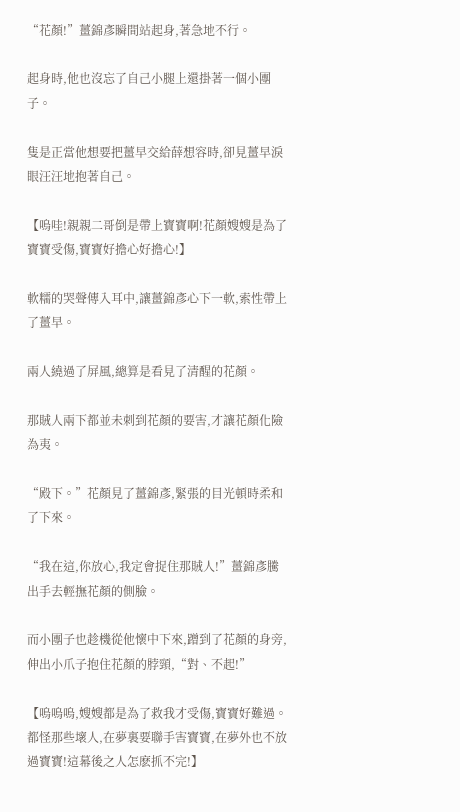“花顏!”薑錦彥瞬間站起身,著急地不行。

起身時,他也沒忘了自己小腿上還掛著一個小團子。

隻是正當他想要把薑早交給薛想容時,卻見薑早淚眼汪汪地抱著自己。

【嗚哇!親親二哥倒是帶上寶寶啊!花顏嫂嫂是為了寶寶受傷,寶寶好擔心好擔心!】

軟糯的哭聲傳入耳中,讓薑錦彥心下一軟,索性帶上了薑早。

兩人繞過了屏風,總算是看見了清醒的花顏。

那賊人兩下都並未刺到花顏的要害,才讓花顏化險為夷。

“殿下。”花顏見了薑錦彥,緊張的目光頓時柔和了下來。

“我在這,你放心,我定會捉住那賊人!”薑錦彥騰出手去輕撫花顏的側臉。

而小團子也趁機從他懷中下來,蹭到了花顏的身旁,伸出小爪子抱住花顏的脖頸,“對、不起!”

【嗚嗚嗚,嫂嫂都是為了救我才受傷,寶寶好難過。都怪那些壞人,在夢裏要聯手害寶寶,在夢外也不放過寶寶!這幕後之人怎麽抓不完!】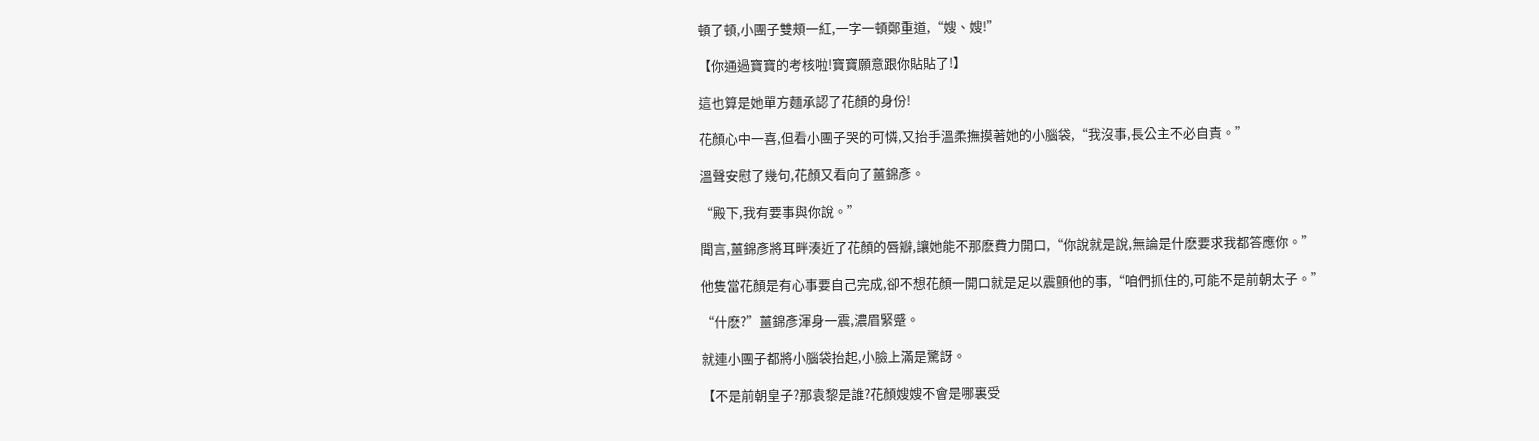頓了頓,小團子雙頰一紅,一字一頓鄭重道,“嫂、嫂!”

【你通過寶寶的考核啦!寶寶願意跟你貼貼了!】

這也算是她單方麵承認了花顏的身份!

花顏心中一喜,但看小團子哭的可憐,又抬手溫柔撫摸著她的小腦袋,“我沒事,長公主不必自責。”

溫聲安慰了幾句,花顏又看向了薑錦彥。

“殿下,我有要事與你說。”

聞言,薑錦彥將耳畔湊近了花顏的唇瓣,讓她能不那麽費力開口,“你說就是說,無論是什麽要求我都答應你。”

他隻當花顏是有心事要自己完成,卻不想花顏一開口就是足以震顫他的事,“咱們抓住的,可能不是前朝太子。”

“什麽?”薑錦彥渾身一震,濃眉緊蹙。

就連小團子都將小腦袋抬起,小臉上滿是驚訝。

【不是前朝皇子?那袁黎是誰?花顏嫂嫂不會是哪裏受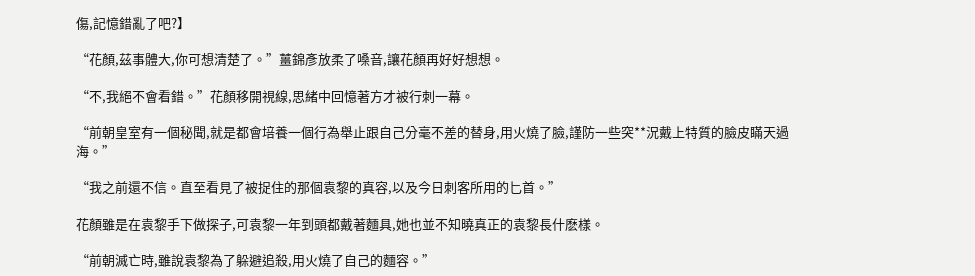傷,記憶錯亂了吧?】

“花顏,茲事體大,你可想清楚了。”薑錦彥放柔了嗓音,讓花顏再好好想想。

“不,我絕不會看錯。”花顏移開視線,思緒中回憶著方才被行刺一幕。

“前朝皇室有一個秘聞,就是都會培養一個行為舉止跟自己分毫不差的替身,用火燒了臉,謹防一些突**況戴上特質的臉皮瞞天過海。”

“我之前還不信。直至看見了被捉住的那個袁黎的真容,以及今日刺客所用的匕首。”

花顏雖是在袁黎手下做探子,可袁黎一年到頭都戴著麵具,她也並不知曉真正的袁黎長什麽樣。

“前朝滅亡時,雖說袁黎為了躲避追殺,用火燒了自己的麵容。”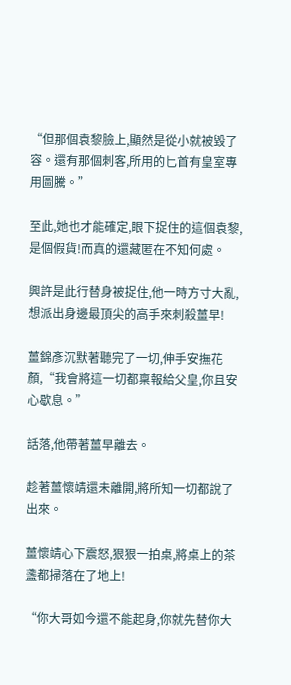“但那個袁黎臉上,顯然是從小就被毀了容。還有那個刺客,所用的匕首有皇室專用圖騰。”

至此,她也才能確定,眼下捉住的這個袁黎,是個假貨!而真的還藏匿在不知何處。

興許是此行替身被捉住,他一時方寸大亂,想派出身邊最頂尖的高手來刺殺薑早!

薑錦彥沉默著聽完了一切,伸手安撫花顏,“我會將這一切都稟報給父皇,你且安心歇息。”

話落,他帶著薑早離去。

趁著薑懷靖還未離開,將所知一切都說了出來。

薑懷靖心下震怒,狠狠一拍桌,將桌上的茶盞都掃落在了地上!

“你大哥如今還不能起身,你就先替你大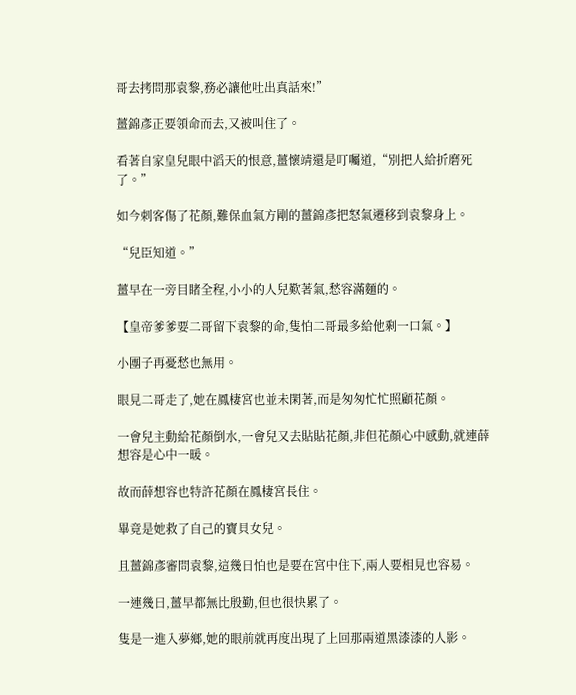哥去拷問那袁黎,務必讓他吐出真話來!”

薑錦彥正要領命而去,又被叫住了。

看著自家皇兒眼中滔天的恨意,薑懷靖還是叮囑道,“別把人給折磨死了。”

如今刺客傷了花顏,難保血氣方剛的薑錦彥把怒氣遷移到袁黎身上。

“兒臣知道。”

薑早在一旁目睹全程,小小的人兒歎著氣,愁容滿麵的。

【皇帝爹爹要二哥留下袁黎的命,隻怕二哥最多給他剩一口氣。】

小團子再憂愁也無用。

眼見二哥走了,她在鳳棲宮也並未閑著,而是匆匆忙忙照顧花顏。

一會兒主動給花顏倒水,一會兒又去貼貼花顏,非但花顏心中感動,就連薛想容是心中一暖。

故而薛想容也特許花顏在鳳棲宮長住。

畢竟是她救了自己的寶貝女兒。

且薑錦彥審問袁黎,這幾日怕也是要在宮中住下,兩人要相見也容易。

一連幾日,薑早都無比殷勤,但也很快累了。

隻是一進入夢鄉,她的眼前就再度出現了上回那兩道黑漆漆的人影。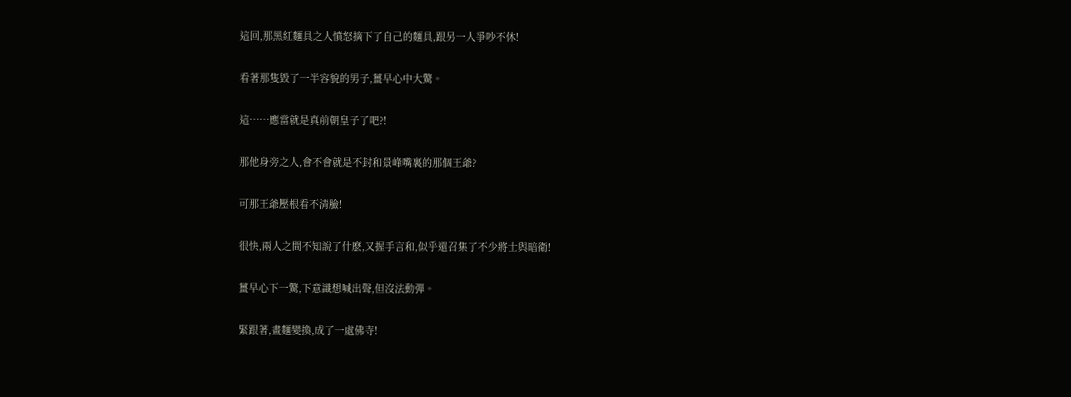這回,那黑紅麵具之人憤怒摘下了自己的麵具,跟另一人爭吵不休!

看著那隻毀了一半容貌的男子,薑早心中大驚。

這……應當就是真前朝皇子了吧?!

那他身旁之人,會不會就是不封和景峰嘴裏的那個王爺?

可那王爺壓根看不清臉!

很快,兩人之間不知說了什麽,又握手言和,似乎還召集了不少將士與暗衛!

薑早心下一驚,下意識想喊出聲,但沒法動彈。

緊跟著,畫麵變換,成了一處佛寺!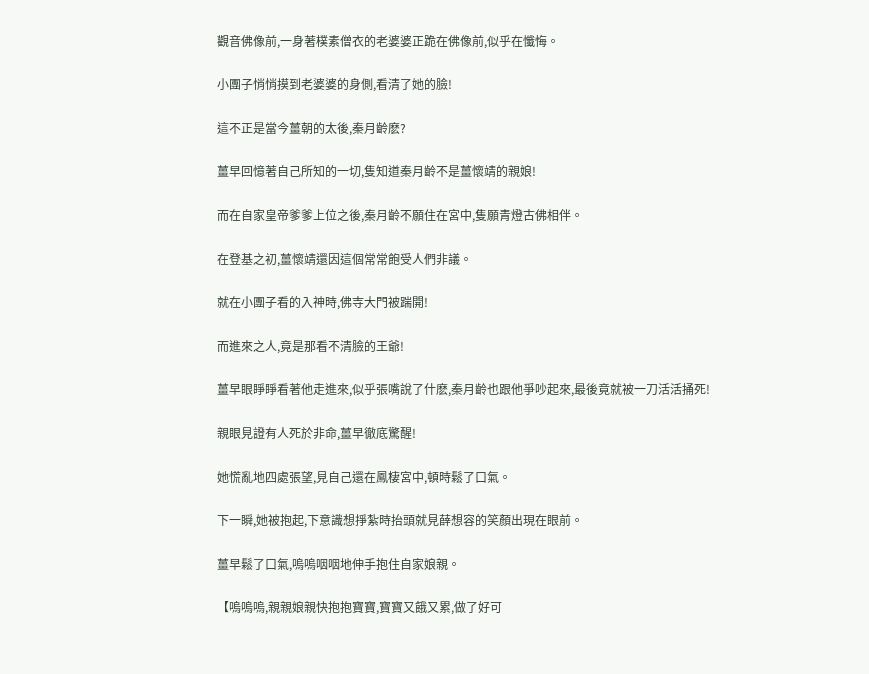觀音佛像前,一身著樸素僧衣的老婆婆正跪在佛像前,似乎在懺悔。

小團子悄悄摸到老婆婆的身側,看清了她的臉!

這不正是當今薑朝的太後,秦月齡麽?

薑早回憶著自己所知的一切,隻知道秦月齡不是薑懷靖的親娘!

而在自家皇帝爹爹上位之後,秦月齡不願住在宮中,隻願青燈古佛相伴。

在登基之初,薑懷靖還因這個常常飽受人們非議。

就在小團子看的入神時,佛寺大門被踹開!

而進來之人,竟是那看不清臉的王爺!

薑早眼睜睜看著他走進來,似乎張嘴說了什麽,秦月齡也跟他爭吵起來,最後竟就被一刀活活捅死!

親眼見證有人死於非命,薑早徹底驚醒!

她慌亂地四處張望,見自己還在鳳棲宮中,頓時鬆了口氣。

下一瞬,她被抱起,下意識想掙紮時抬頭就見薛想容的笑顏出現在眼前。

薑早鬆了口氣,嗚嗚咽咽地伸手抱住自家娘親。

【嗚嗚嗚,親親娘親快抱抱寶寶,寶寶又餓又累,做了好可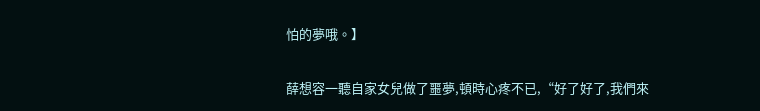怕的夢哦。】

薛想容一聽自家女兒做了噩夢,頓時心疼不已,“好了好了,我們來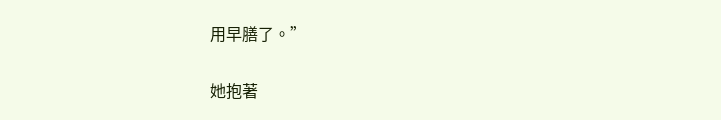用早膳了。”

她抱著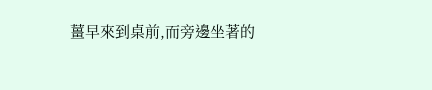薑早來到桌前,而旁邊坐著的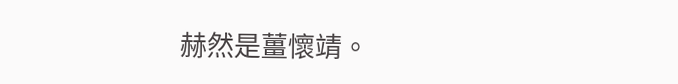赫然是薑懷靖。